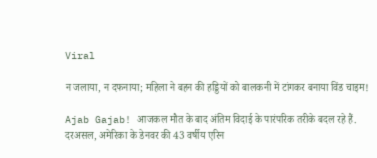Viral

न जलाया, न दफनाया; महिला ने बहन की हड्डियों को बालकनी में टांगकर बनाया विंड चाइम!

Ajab Gajab! आजकल मौत के बाद अंतिम विदाई के पारंपरिक तरीके बदल रहे हैं. दरअसल, अमेरिका के डेनवर की 43 वर्षीय एरिन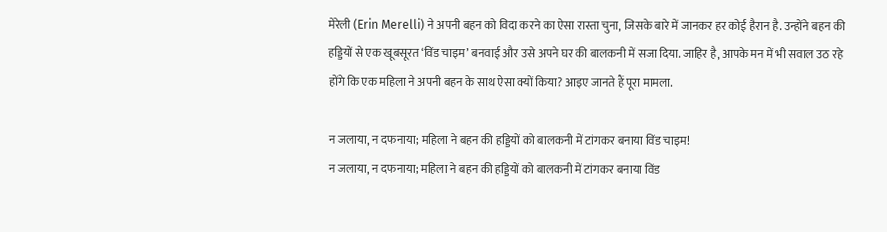मेरेली (Erin Merelli) ने अपनी बहन को विदा करने का ऐसा रास्ता चुना, जिसके बारे में जानकर हर कोई हैरान है. उन्होंने बहन की हड्डियों से एक खूबसूरत ‘विंड चाइम’ बनवाई और उसे अपने घर की बालकनी में सजा दिया. जाहिर है, आपके मन में भी सवाल उठ रहे होंगे कि एक महिला ने अपनी बहन के साथ ऐसा क्यों किया? आइए जानते हैं पूरा मामला.

न जलाया, न दफनाया; महिला ने बहन की हड्डियों को बालकनी में टांगकर बनाया विंड चाइम!
न जलाया, न दफनाया; महिला ने बहन की हड्डियों को बालकनी में टांगकर बनाया विंड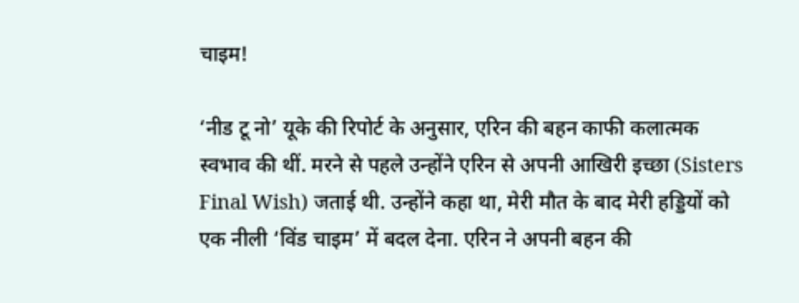चाइम!

‘नीड टू नो’ यूके की रिपोर्ट के अनुसार, एरिन की बहन काफी कलात्मक स्वभाव की थीं. मरने से पहले उन्होंने एरिन से अपनी आखिरी इच्छा (Sisters Final Wish) जताई थी. उन्होंने कहा था, मेरी मौत के बाद मेरी हड्डियों को एक नीली ‘विंड चाइम’ में बदल देना. एरिन ने अपनी बहन की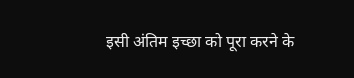इसी अंतिम इच्छा को पूरा करने के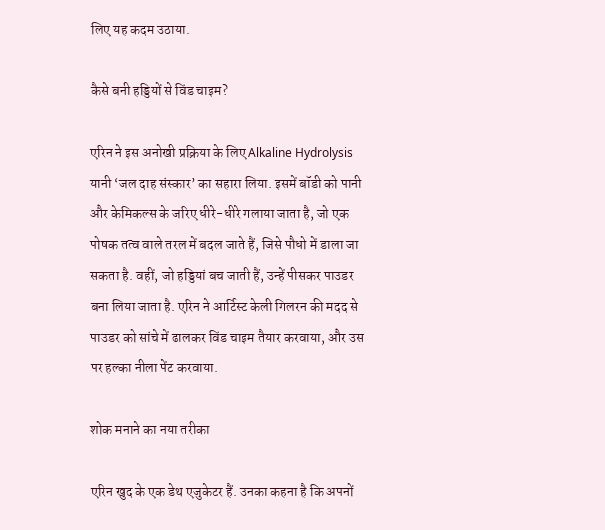लिए यह कदम उठाया.

कैसे बनी हड्डियों से विंड चाइम?

एरिन ने इस अनोखी प्रक्रिया के लिए Alkaline Hydrolysis यानी ‘जल दाह संस्कार’ का सहारा लिया. इसमें बॉडी को पानी और केमिकल्स के जरिए धीरे-धीरे गलाया जाता है, जो एक पोषक तत्व वाले तरल में बदल जाते हैं, जिसे पौधो में डाला जा सकता है. वहीं, जो हड्डियां बच जाती हैं, उन्हें पीसकर पाउडर बना लिया जाता है. एरिन ने आर्टिस्ट केली गिलरन की मदद से पाउडर को सांचे में ढालकर विंड चाइम तैयार करवाया, और उस पर हल्का नीला पेंट करवाया.

शोक मनाने का नया तरीका

एरिन खुद के एक डेथ एजुकेटर हैं. उनका कहना है कि अपनों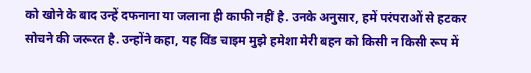को खोने के बाद उन्हें दफनाना या जलाना ही काफी नहीं है. उनके अनुसार, हमें परंपराओं से हटकर सोचने की जरूरत है. उन्होंने कहा, यह विंड चाइम मुझे हमेशा मेरी बहन को किसी न किसी रूप में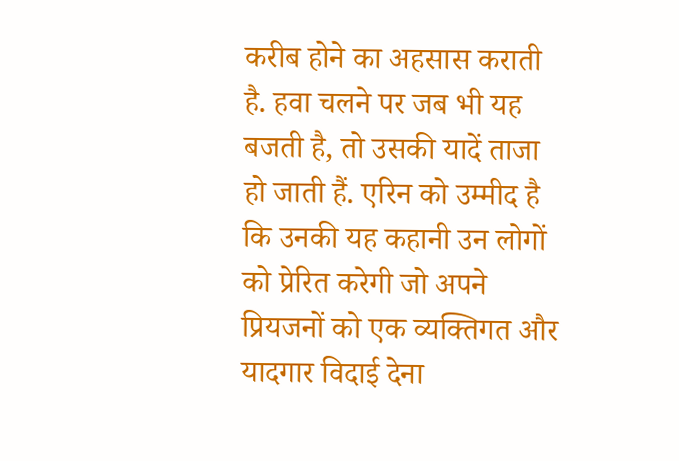करीब होने का अहसास कराती है. हवा चलने पर जब भी यह बजती है, तो उसकी यादें ताजा हो जाती हैं. एरिन को उम्मीद है कि उनकी यह कहानी उन लोगों को प्रेरित करेगी जो अपने प्रियजनों को एक व्यक्तिगत और यादगार विदाई देना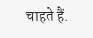चाहते हैं.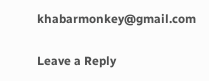khabarmonkey@gmail.com

Leave a Reply